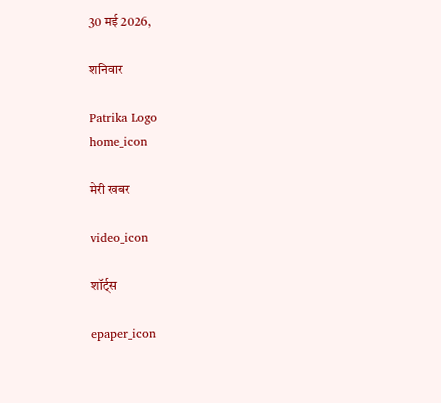30 मई 2026,

शनिवार

Patrika Logo
home_icon

मेरी खबर

video_icon

शॉर्ट्स

epaper_icon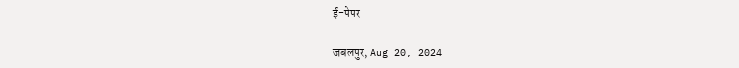ई-पेपर

जबलपुर, Aug 20, 2024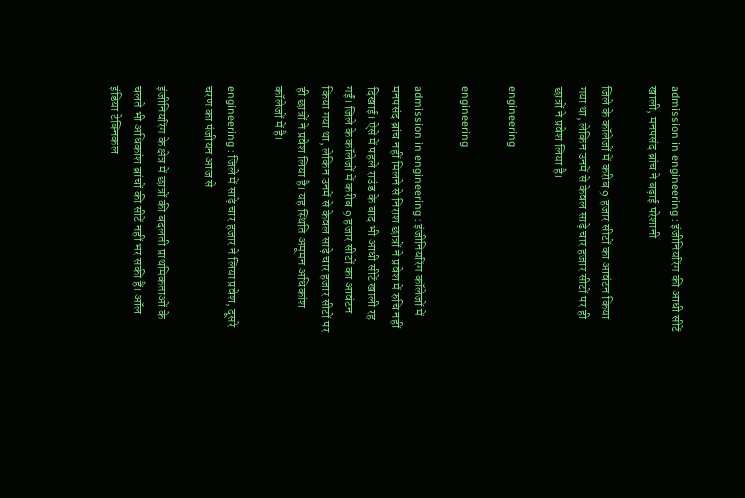admission in engineering : इंजीनियरिंग की आधी सीटें खाली, मनपसंद ब्रांच ने बढ़ाई परेशानी

जिले के कॉलेजों में करीब 9 हजार सीटों का आवंटन किया गया था, लेकिन उनमें से केवल साढ़े चार हजार सीटों पर ही छात्रों ने प्रवेश लिया है।

engineering

engineering

admission in engineering : इंजीनियरिंग कॉलेजों में मनपसंद ब्रांच नहीं मिलने से निराश छात्रों ने प्रवेश में रुचि नहीं दिखाई। ऐसे में पहले राउंड के बाद भी आधी सीटें खाली रह गईं। जिले के कॉलेजों में करीब 9 हजार सीटों का आवंटन किया गया था, लेकिन उनमें से केवल साढ़े चार हजार सीटों पर ही छात्रों ने प्रवेश लिया है। यह स्थिति अमूमन अधिकांश कॉलेजों में है।

engineering : जिले में साढ़े चार हजार ने लिया प्रवेश, दूसरे चरण का पंजीयन आज से

इंजीनियरिंग के क्षेत्र में छात्रों की बदलती प्राथमिकताओं के चलते भी अधिकांश ब्रांचों की सीटें नहीं भर सकी हैं। ऑल इंडिया टेक्निकल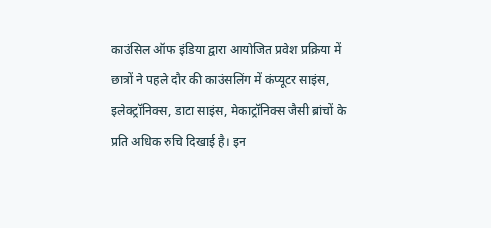काउंसिल ऑफ इंडिया द्वारा आयोजित प्रवेश प्रक्रिया में छात्रों ने पहले दौर की काउंसलिंग में कंप्यूटर साइंस, इलेक्ट्रॉनिक्स, डाटा साइंस, मेकाट्रॉनिक्स जैसी ब्रांचों के प्रति अधिक रुचि दिखाई है। इन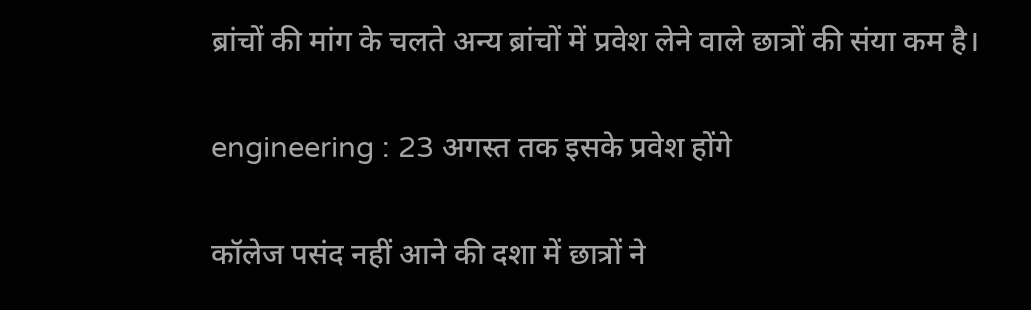ब्रांचों की मांग के चलते अन्य ब्रांचों में प्रवेश लेने वाले छात्रों की संया कम है।

engineering : 23 अगस्त तक इसके प्रवेश होंगे

कॉलेज पसंद नहीं आने की दशा में छात्रों ने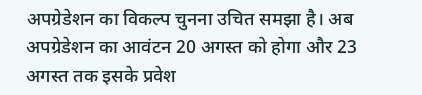अपग्रेडेशन का विकल्प चुनना उचित समझा है। अब अपग्रेडेशन का आवंटन 20 अगस्त को होगा और 23 अगस्त तक इसके प्रवेश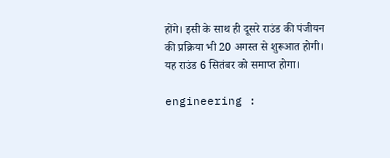होंगे। इसी के साथ ही दूसरे राउंड की पंजीयन की प्रक्रिया भी 20 अगस्त से शुरूआत होगी। यह राउंड 6 सितंबर को समाप्त होगा।

engineering :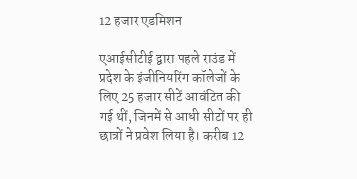12 हजार एडमिशन

एआईसीटीई द्वारा पहले राउंड में प्रदेश के इंजीनियरिंग कॉलेजों के लिए 25 हजार सीटें आवंटित की गई थीं, जिनमें से आधी सीटों पर ही छात्रों ने प्रवेश लिया है। करीब 12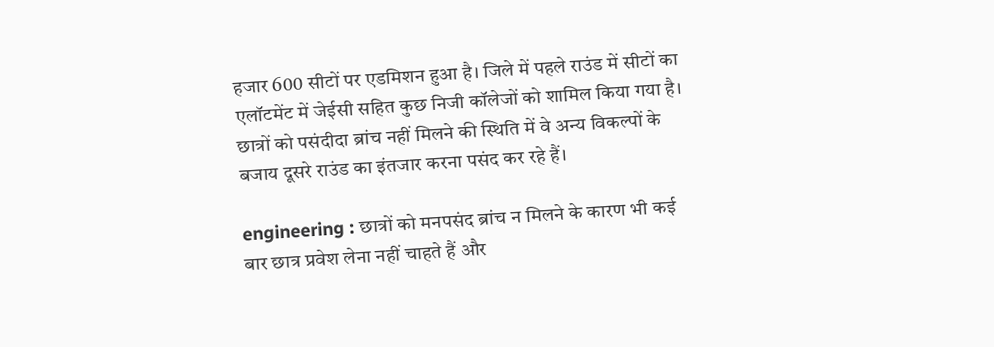हजार 600 सीटों पर एडमिशन हुआ है। जिले में पहले राउंड में सीटों का एलॉटमेंट में जेईसी सहित कुछ निजी कॉलेजों को शामिल किया गया है। छात्रों को पसंदीदा ब्रांच नहीं मिलने की स्थिति में वे अन्य विकल्पों के बजाय दूसरे राउंड का इंतजार करना पसंद कर रहे हैं।

engineering : छात्रों को मनपसंद ब्रांच न मिलने के कारण भी कई बार छात्र प्रवेश लेना नहीं चाहते हैं और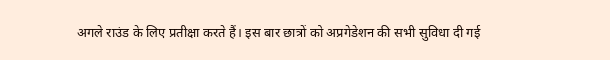अगले राउंड के लिए प्रतीक्षा करते हैं। इस बार छात्रों को अप्रगेडेशन की सभी सुविधा दी गई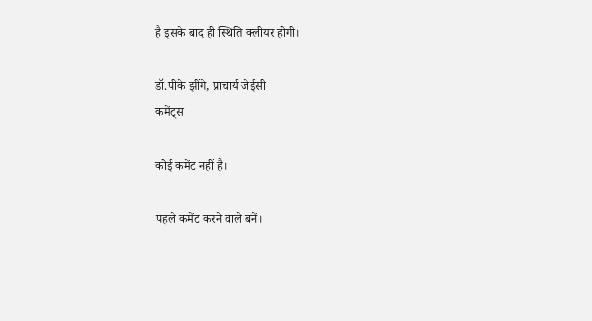है इसके बाद ही स्थिति क्लीयर होगी।

डॉ.पीके झींगे, प्राचार्य जेईसी
कमेंट्स

कोई कमेंट नहीं है।

पहले कमेंट करने वाले बनें।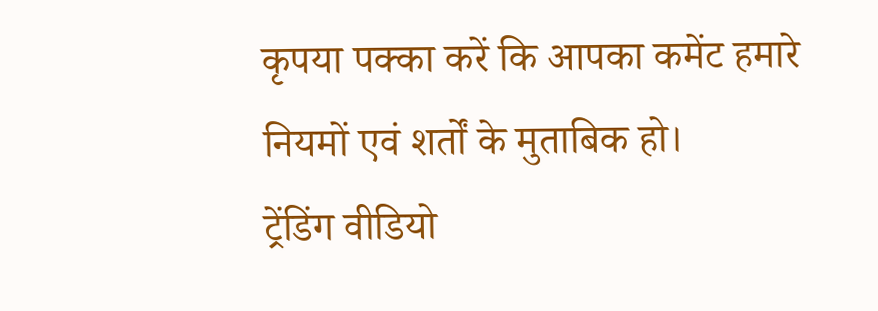कृपया पक्का करें कि आपका कमेंट हमारे नियमों एवं शर्तों के मुताबिक हो।
ट्रेंडिंग वीडियो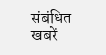संबंधित खबरें